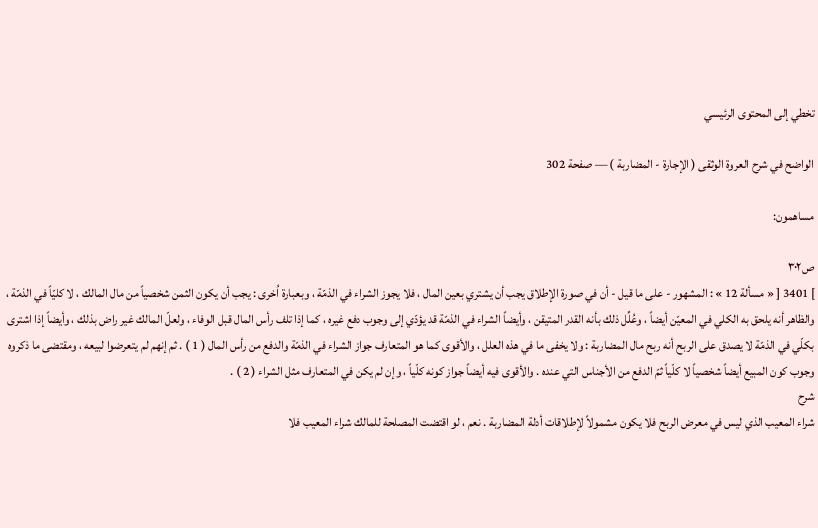تخطي إلى المحتوى الرئيسي

الواضح في شرح العروة الوثقى ( الإجارة - المضاربة ) — صفحة 302

مساهمون:

ص٣٠٢
] 3401 [ « مسألة 12 » : المشهور - على ما قيل - أن في صورة الإطلاق يجب أن يشتري بعين المال ، فلا يجوز الشراء في الذمّة ، وبعبارة اُخرى : يجب أن يكون الثمن شخصياً من مال المالك ، لا كليّاً في الذمّة ، والظاهر أنه يلحق به الكلي في المعيّن أيضاً ، وعُلِّل ذلك بأنه القدر المتيقن ، وأيضاً الشراء في الذمّة قد يؤدّي إلى وجوب دفع غيره ، كما إذا تلف رأس المال قبل الوفاء ، ولعلّ المالك غير راض بذلك ، وأيضاً إذا اشترى بكلّي في الذمّة لا يصدق على الربح أنه ربح مال المضاربة : ولا يخفى ما في هذه العلل ، والأقوى كما هو المتعارف جواز الشراء في الذمّة والدفع من رأس المال ( 1 ) . ثم إنهم لم يتعرضوا لبيعه ، ومقتضى ما ذكروه وجوب كون المبيع أيضاً شخصياً لا كلّياً ثمّ الدفع من الأجناس التي عنده . والأقوى فيه أيضاً جواز كونه كلّياً ، وإن لم يكن في المتعارف مثل الشراء ( 2 ) .
شرح
شراء المعيب الذي ليس في معرض الربح فلا يكون مشمولاً لإطلاقات أدلة المضاربة . نعم ، لو اقتضت المصلحة للمالك شراء المعيب فلا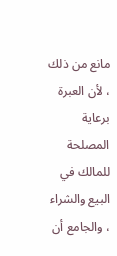مانع من ذلك ، لأن العبرة برعاية المصلحة للمالك في البيع والشراء ، والجامع أن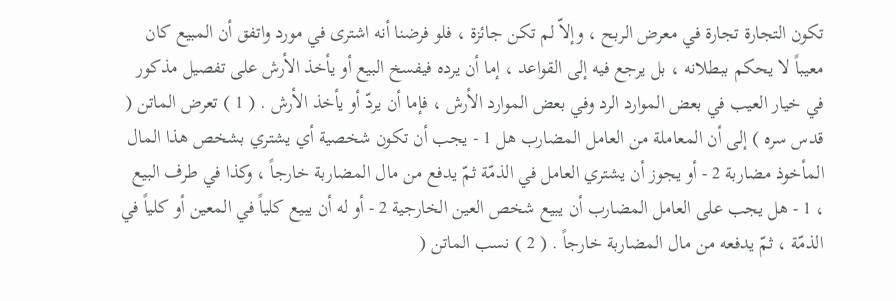تكون التجارة تجارة في معرض الربح ، وإلاّ لم تكن جائزة ، فلو فرضنا أنه اشترى في مورد واتفق أن المبيع كان معيباً لا يحكم ببطلانه ، بل يرجع فيه إلى القواعد ، إما أن يرده فيفسخ البيع أو يأخذ الأرش على تفصيل مذكور في خيار العيب في بعض الموارد الرد وفي بعض الموارد الأرش ، فإما أن يردّ أو يأخذ الأرش . ( 1 ) تعرض الماتن ( قدس سره ) إلى أن المعاملة من العامل المضارب هل 1 - يجب أن تكون شخصية أي يشتري بشخص هذا المال المأخوذ مضاربة 2 - أو يجوز أن يشتري العامل في الذمّة ثمّ يدفع من مال المضاربة خارجاً ، وكذا في طرف البيع ، 1 - هل يجب على العامل المضارب أن يبيع شخص العين الخارجية 2 - أو له أن يبيع كلياً في المعين أو كلياً في الذمّة ، ثمّ يدفعه من مال المضاربة خارجاً . ( 2 ) نسب الماتن (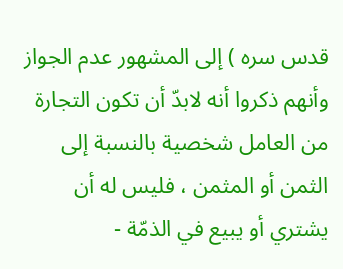قدس سره ) إلى المشهور عدم الجواز وأنهم ذكروا أنه لابدّ أن تكون التجارة من العامل شخصية بالنسبة إلى الثمن أو المثمن ، فليس له أن يشتري أو يبيع في الذمّة -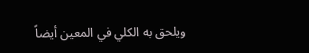ويلحق به الكلي في المعين أيضاً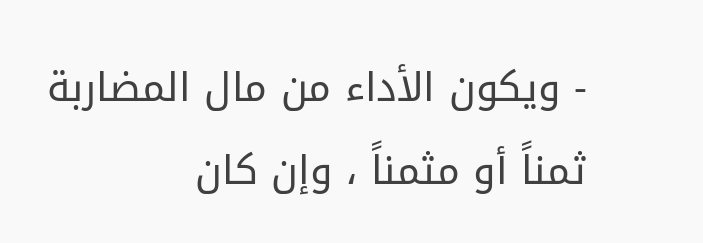- ويكون الأداء من مال المضاربة ثمناً أو مثمناً ، وإن كان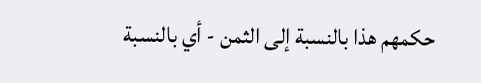حكمهم هذا بالنسبة إلى الثمن - أي بالنسبة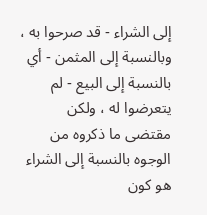إلى الشراء - قد صرحوا به ، وبالنسبة إلى المثمن - أي بالنسبة إلى البيع - لم يتعرضوا له ، ولكن مقتضى ما ذكروه من الوجوه بالنسبة إلى الشراء هو كون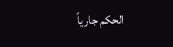الحكم جارياً